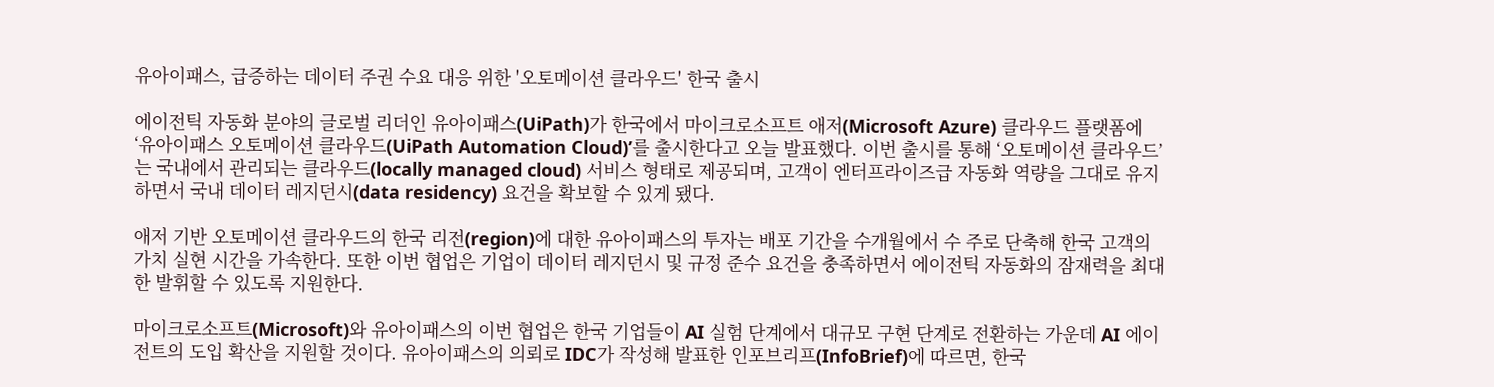유아이패스, 급증하는 데이터 주권 수요 대응 위한 '오토메이션 클라우드' 한국 출시

에이전틱 자동화 분야의 글로벌 리더인 유아이패스(UiPath)가 한국에서 마이크로소프트 애저(Microsoft Azure) 클라우드 플랫폼에 ‘유아이패스 오토메이션 클라우드(UiPath Automation Cloud)’를 출시한다고 오늘 발표했다. 이번 출시를 통해 ‘오토메이션 클라우드’는 국내에서 관리되는 클라우드(locally managed cloud) 서비스 형태로 제공되며, 고객이 엔터프라이즈급 자동화 역량을 그대로 유지하면서 국내 데이터 레지던시(data residency) 요건을 확보할 수 있게 됐다.

애저 기반 오토메이션 클라우드의 한국 리전(region)에 대한 유아이패스의 투자는 배포 기간을 수개월에서 수 주로 단축해 한국 고객의 가치 실현 시간을 가속한다. 또한 이번 협업은 기업이 데이터 레지던시 및 규정 준수 요건을 충족하면서 에이전틱 자동화의 잠재력을 최대한 발휘할 수 있도록 지원한다.

마이크로소프트(Microsoft)와 유아이패스의 이번 협업은 한국 기업들이 AI 실험 단계에서 대규모 구현 단계로 전환하는 가운데 AI 에이전트의 도입 확산을 지원할 것이다. 유아이패스의 의뢰로 IDC가 작성해 발표한 인포브리프(InfoBrief)에 따르면, 한국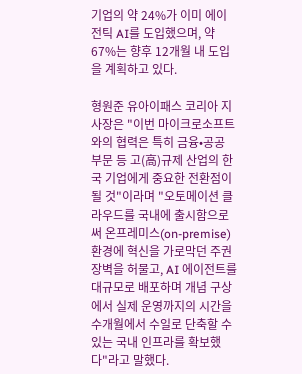기업의 약 24%가 이미 에이전틱 AI를 도입했으며, 약 67%는 향후 12개월 내 도입을 계획하고 있다.

형원준 유아이패스 코리아 지사장은 "이번 마이크로소프트와의 협력은 특히 금융•공공 부문 등 고(高)규제 산업의 한국 기업에게 중요한 전환점이 될 것"이라며 "오토메이션 클라우드를 국내에 출시함으로써 온프레미스(on-premise) 환경에 혁신을 가로막던 주권 장벽을 허물고, AI 에이전트를 대규모로 배포하며 개념 구상에서 실제 운영까지의 시간을 수개월에서 수일로 단축할 수 있는 국내 인프라를 확보했다"라고 말했다.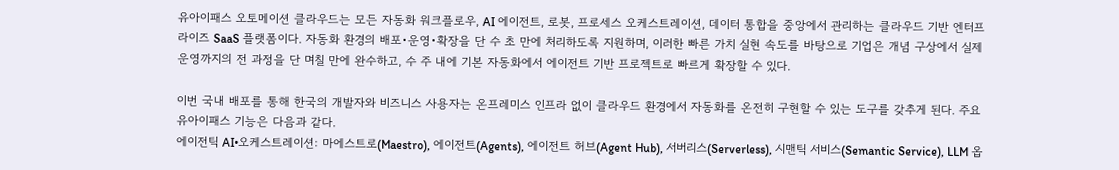유아이패스 오토메이션 클라우드는 모든 자동화 워크플로우, AI 에이전트, 로봇, 프로세스 오케스트레이션, 데이터 통합을 중앙에서 관리하는 클라우드 기반 엔터프라이즈 SaaS 플랫폼이다. 자동화 환경의 배포•운영•확장을 단 수 초 만에 처리하도록 지원하며, 이러한 빠른 가치 실현 속도를 바탕으로 기업은 개념 구상에서 실제 운영까지의 전 과정을 단 며칠 만에 완수하고, 수 주 내에 기본 자동화에서 에이전트 기반 프로젝트로 빠르게 확장할 수 있다.

이번 국내 배포를 통해 한국의 개발자와 비즈니스 사용자는 온프레미스 인프라 없이 클라우드 환경에서 자동화를 온전히 구현할 수 있는 도구를 갖추게 된다. 주요 유아이패스 기능은 다음과 같다.
에이전틱 AI•오케스트레이션: 마에스트로(Maestro), 에이전트(Agents), 에이전트 허브(Agent Hub), 서버리스(Serverless), 시맨틱 서비스(Semantic Service), LLM 옵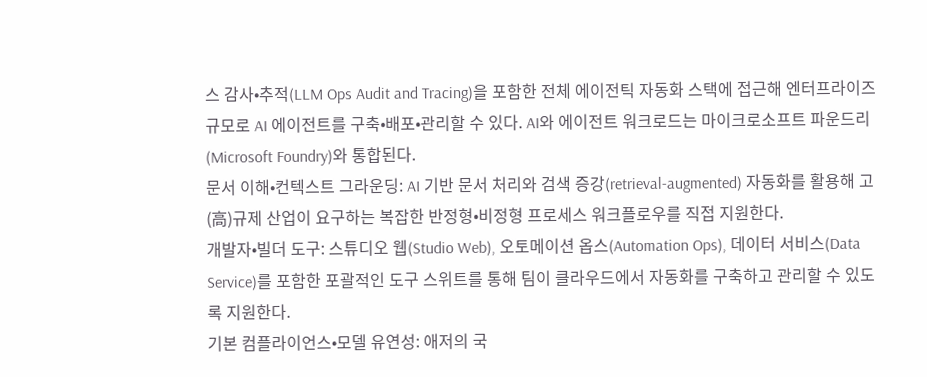스 감사•추적(LLM Ops Audit and Tracing)을 포함한 전체 에이전틱 자동화 스택에 접근해 엔터프라이즈 규모로 AI 에이전트를 구축•배포•관리할 수 있다. AI와 에이전트 워크로드는 마이크로소프트 파운드리(Microsoft Foundry)와 통합된다.
문서 이해•컨텍스트 그라운딩: AI 기반 문서 처리와 검색 증강(retrieval-augmented) 자동화를 활용해 고(高)규제 산업이 요구하는 복잡한 반정형•비정형 프로세스 워크플로우를 직접 지원한다.
개발자•빌더 도구: 스튜디오 웹(Studio Web), 오토메이션 옵스(Automation Ops), 데이터 서비스(Data Service)를 포함한 포괄적인 도구 스위트를 통해 팀이 클라우드에서 자동화를 구축하고 관리할 수 있도록 지원한다.
기본 컴플라이언스•모델 유연성: 애저의 국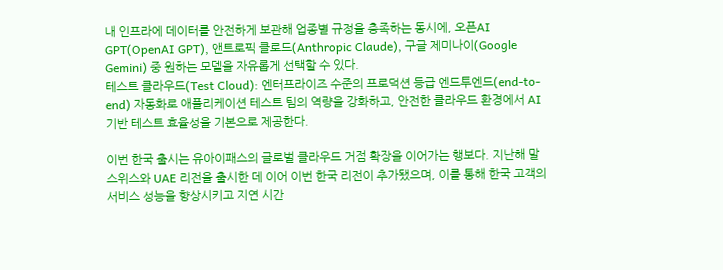내 인프라에 데이터를 안전하게 보관해 업종별 규정을 충족하는 동시에, 오픈AI GPT(OpenAI GPT), 앤트로픽 클로드(Anthropic Claude), 구글 제미나이(Google Gemini) 중 원하는 모델을 자유롭게 선택할 수 있다.
테스트 클라우드(Test Cloud): 엔터프라이즈 수준의 프로덕션 등급 엔드투엔드(end-to-end) 자동화로 애플리케이션 테스트 팀의 역량을 강화하고, 안전한 클라우드 환경에서 AI 기반 테스트 효율성을 기본으로 제공한다.

이번 한국 출시는 유아이패스의 글로벌 클라우드 거점 확장을 이어가는 행보다. 지난해 말 스위스와 UAE 리전을 출시한 데 이어 이번 한국 리전이 추가됐으며, 이를 통해 한국 고객의 서비스 성능을 향상시키고 지연 시간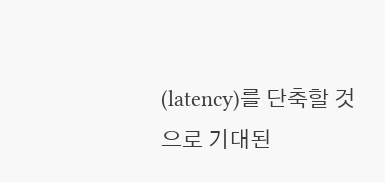(latency)를 단축할 것으로 기대된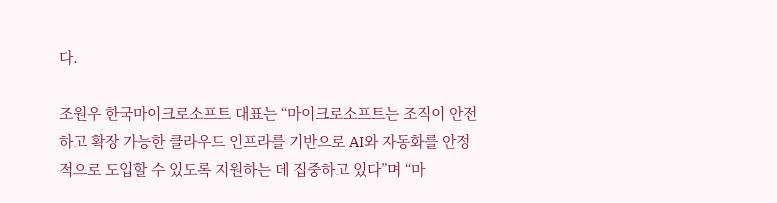다.

조원우 한국마이크로소프트 대표는 “마이크로소프트는 조직이 안전하고 확장 가능한 클라우드 인프라를 기반으로 AI와 자동화를 안정적으로 도입할 수 있도록 지원하는 데 집중하고 있다”며 “마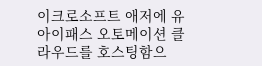이크로소프트 애저에 유아이패스 오토메이션 클라우드를 호스팅함으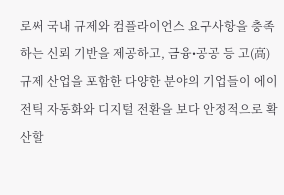로써 국내 규제와 컴플라이언스 요구사항을 충족하는 신뢰 기반을 제공하고, 금융•공공 등 고(高)규제 산업을 포함한 다양한 분야의 기업들이 에이전틱 자동화와 디지털 전환을 보다 안정적으로 확산할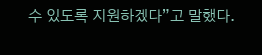수 있도록 지원하겠다”고 말했다.